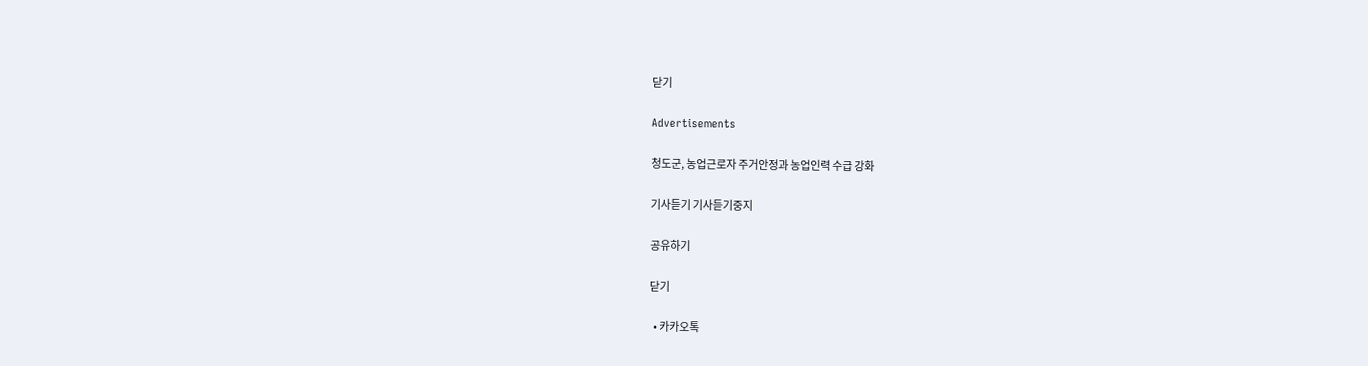닫기

Advertisements

청도군, 농업근로자 주거안정과 농업인력 수급 강화

기사듣기 기사듣기중지

공유하기

닫기

  • 카카오톡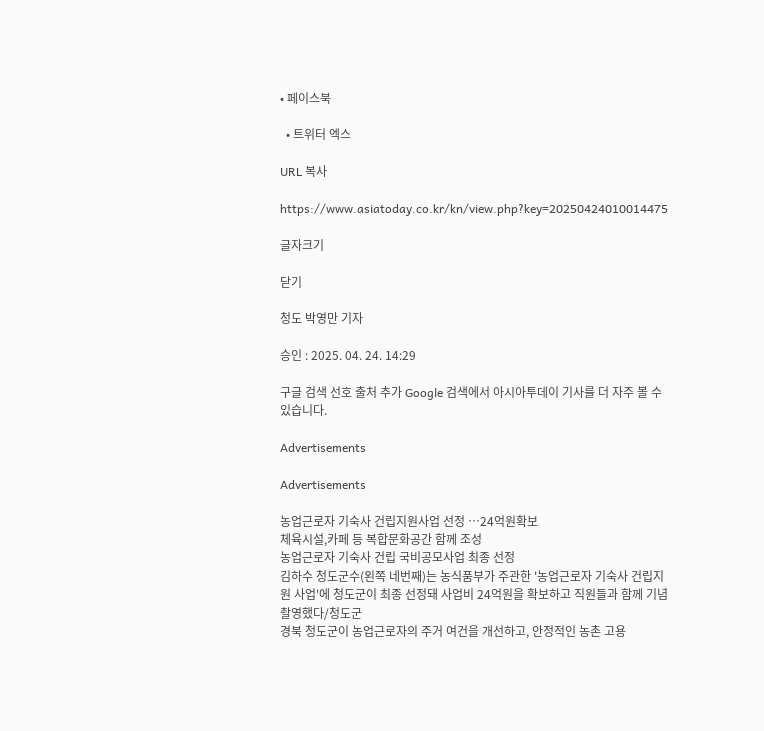• 페이스북

  • 트위터 엑스

URL 복사

https://www.asiatoday.co.kr/kn/view.php?key=20250424010014475

글자크기

닫기

청도 박영만 기자

승인 : 2025. 04. 24. 14:29

구글 검색 선호 출처 추가 Google 검색에서 아시아투데이 기사를 더 자주 볼 수 있습니다.

Advertisements

Advertisements

농업근로자 기숙사 건립지원사업 선정 …24억원확보
체육시설,카페 등 복합문화공간 함께 조성
농업근로자 기숙사 건립 국비공모사업 최종 선정
김하수 청도군수(왼쪽 네번째)는 농식품부가 주관한 '농업근로자 기숙사 건립지원 사업'에 청도군이 최종 선정돼 사업비 24억원을 확보하고 직원들과 함께 기념촬영했다/청도군
경북 청도군이 농업근로자의 주거 여건을 개선하고, 안정적인 농촌 고용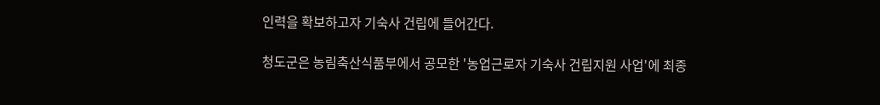인력을 확보하고자 기숙사 건립에 들어간다.

청도군은 농림축산식품부에서 공모한 '농업근로자 기숙사 건립지원 사업'에 최종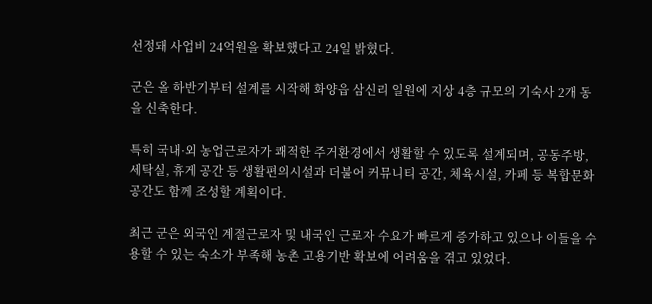선정돼 사업비 24억원을 확보했다고 24일 밝혔다.

군은 올 하반기부터 설계를 시작해 화양읍 삼신리 일원에 지상 4층 규모의 기숙사 2개 동을 신축한다.

특히 국내·외 농업근로자가 쾌적한 주거환경에서 생활할 수 있도록 설계되며, 공동주방, 세탁실, 휴게 공간 등 생활편의시설과 더불어 커뮤니티 공간, 체육시설, 카페 등 복합문화공간도 함께 조성할 계획이다.

최근 군은 외국인 계절근로자 및 내국인 근로자 수요가 빠르게 증가하고 있으나 이들을 수용할 수 있는 숙소가 부족해 농촌 고용기반 확보에 어려움을 겪고 있었다.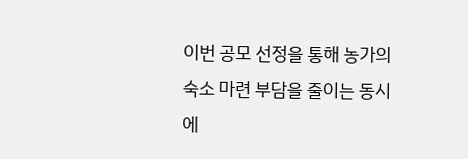이번 공모 선정을 통해 농가의 숙소 마련 부담을 줄이는 동시에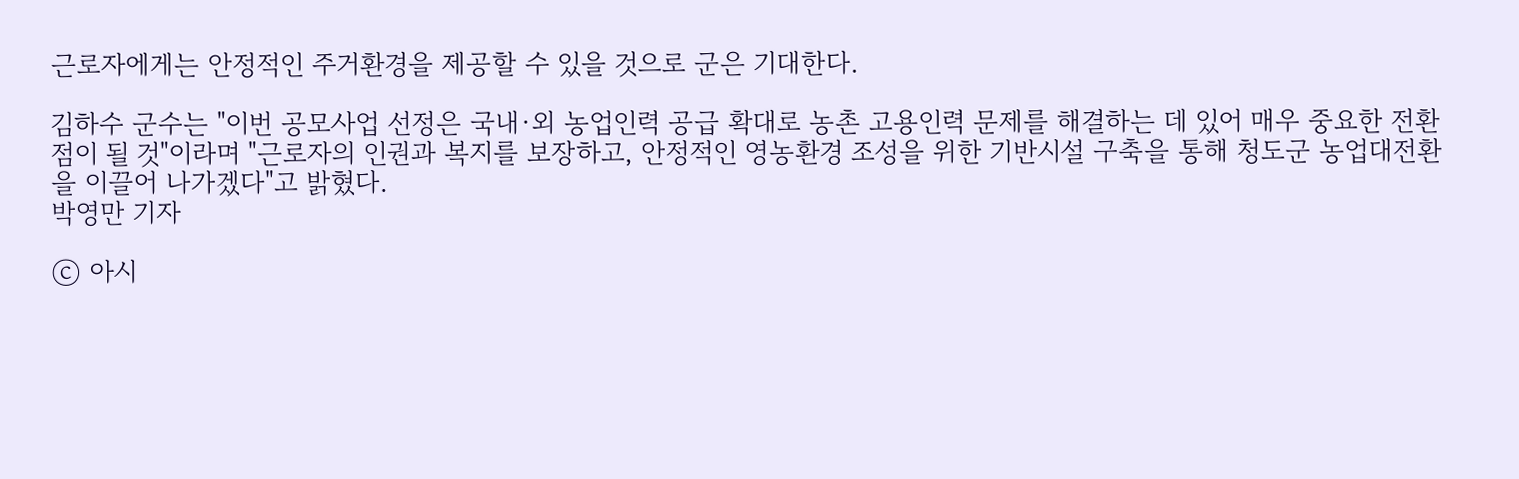근로자에게는 안정적인 주거환경을 제공할 수 있을 것으로 군은 기대한다.

김하수 군수는 "이번 공모사업 선정은 국내·외 농업인력 공급 확대로 농촌 고용인력 문제를 해결하는 데 있어 매우 중요한 전환점이 될 것"이라며 "근로자의 인권과 복지를 보장하고, 안정적인 영농환경 조성을 위한 기반시설 구축을 통해 청도군 농업대전환을 이끌어 나가겠다"고 밝혔다.
박영만 기자

ⓒ 아시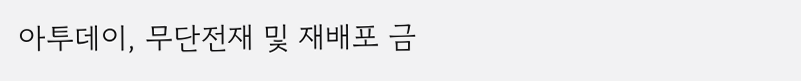아투데이, 무단전재 및 재배포 금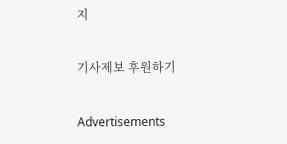지

기사제보 후원하기

Advertisements